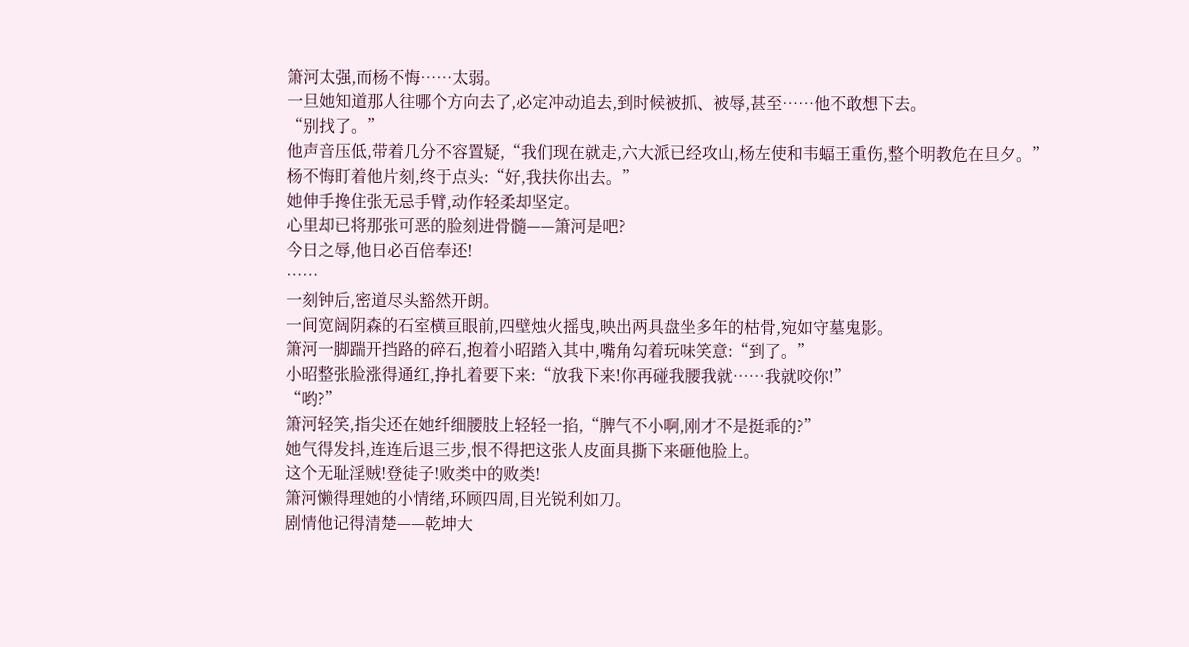箫河太强,而杨不悔……太弱。
一旦她知道那人往哪个方向去了,必定冲动追去,到时候被抓、被辱,甚至……他不敢想下去。
“别找了。”
他声音压低,带着几分不容置疑,“我们现在就走,六大派已经攻山,杨左使和韦蝠王重伤,整个明教危在旦夕。”
杨不悔盯着他片刻,终于点头:“好,我扶你出去。”
她伸手搀住张无忌手臂,动作轻柔却坚定。
心里却已将那张可恶的脸刻进骨髓——箫河是吧?
今日之辱,他日必百倍奉还!
……
一刻钟后,密道尽头豁然开朗。
一间宽阔阴森的石室横亘眼前,四壁烛火摇曳,映出两具盘坐多年的枯骨,宛如守墓鬼影。
箫河一脚踹开挡路的碎石,抱着小昭踏入其中,嘴角勾着玩味笑意:“到了。”
小昭整张脸涨得通红,挣扎着要下来:“放我下来!你再碰我腰我就……我就咬你!”
“哟?”
箫河轻笑,指尖还在她纤细腰肢上轻轻一掐,“脾气不小啊,刚才不是挺乖的?”
她气得发抖,连连后退三步,恨不得把这张人皮面具撕下来砸他脸上。
这个无耻淫贼!登徒子!败类中的败类!
箫河懒得理她的小情绪,环顾四周,目光锐利如刀。
剧情他记得清楚——乾坤大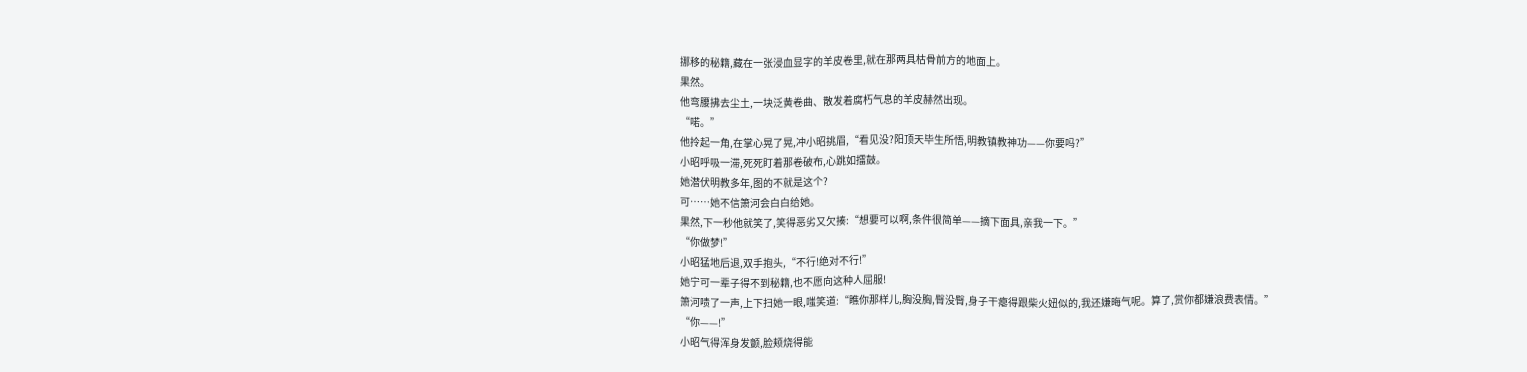挪移的秘籍,藏在一张浸血显字的羊皮卷里,就在那两具枯骨前方的地面上。
果然。
他弯腰拂去尘土,一块泛黄卷曲、散发着腐朽气息的羊皮赫然出现。
“喏。”
他拎起一角,在掌心晃了晃,冲小昭挑眉,“看见没?阳顶天毕生所悟,明教镇教神功——你要吗?”
小昭呼吸一滞,死死盯着那卷破布,心跳如擂鼓。
她潜伏明教多年,图的不就是这个?
可……她不信箫河会白白给她。
果然,下一秒他就笑了,笑得恶劣又欠揍:“想要可以啊,条件很简单——摘下面具,亲我一下。”
“你做梦!”
小昭猛地后退,双手抱头,“不行!绝对不行!”
她宁可一辈子得不到秘籍,也不愿向这种人屈服!
箫河啧了一声,上下扫她一眼,嗤笑道:“瞧你那样儿,胸没胸,臀没臀,身子干瘪得跟柴火妞似的,我还嫌晦气呢。算了,赏你都嫌浪费表情。”
“你——!”
小昭气得浑身发颤,脸颊烧得能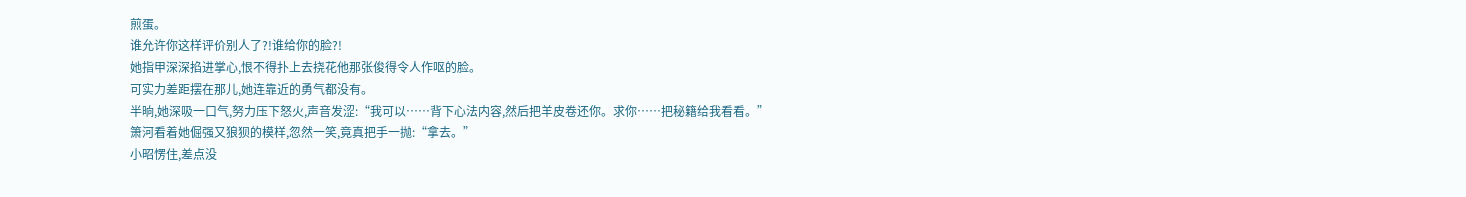煎蛋。
谁允许你这样评价别人了?!谁给你的脸?!
她指甲深深掐进掌心,恨不得扑上去挠花他那张俊得令人作呕的脸。
可实力差距摆在那儿,她连靠近的勇气都没有。
半晌,她深吸一口气,努力压下怒火,声音发涩:“我可以……背下心法内容,然后把羊皮卷还你。求你……把秘籍给我看看。”
箫河看着她倔强又狼狈的模样,忽然一笑,竟真把手一抛:“拿去。”
小昭愣住,差点没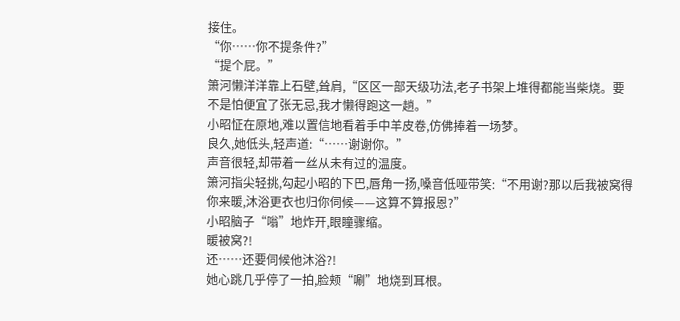接住。
“你……你不提条件?”
“提个屁。”
箫河懒洋洋靠上石壁,耸肩,“区区一部天级功法,老子书架上堆得都能当柴烧。要不是怕便宜了张无忌,我才懒得跑这一趟。”
小昭怔在原地,难以置信地看着手中羊皮卷,仿佛捧着一场梦。
良久,她低头,轻声道:“……谢谢你。”
声音很轻,却带着一丝从未有过的温度。
箫河指尖轻挑,勾起小昭的下巴,唇角一扬,嗓音低哑带笑:“不用谢?那以后我被窝得你来暖,沐浴更衣也归你伺候——这算不算报恩?”
小昭脑子“嗡”地炸开,眼瞳骤缩。
暖被窝?!
还……还要伺候他沐浴?!
她心跳几乎停了一拍,脸颊“唰”地烧到耳根。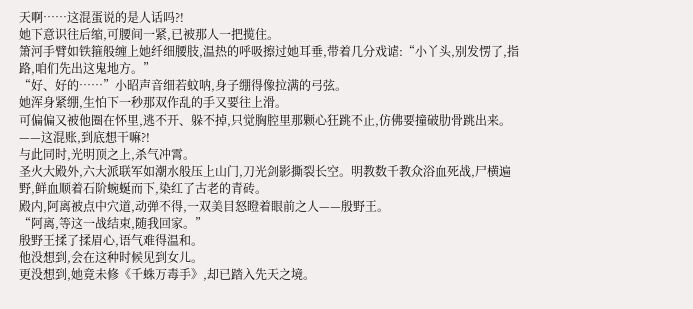天啊……这混蛋说的是人话吗?!
她下意识往后缩,可腰间一紧,已被那人一把揽住。
箫河手臂如铁箍般缠上她纤细腰肢,温热的呼吸擦过她耳垂,带着几分戏谑:“小丫头,别发愣了,指路,咱们先出这鬼地方。”
“好、好的……”小昭声音细若蚊呐,身子绷得像拉满的弓弦。
她浑身紧绷,生怕下一秒那双作乱的手又要往上滑。
可偏偏又被他圈在怀里,逃不开、躲不掉,只觉胸腔里那颗心狂跳不止,仿佛要撞破肋骨跳出来。
——这混账,到底想干嘛?!
与此同时,光明顶之上,杀气冲霄。
圣火大殿外,六大派联军如潮水般压上山门,刀光剑影撕裂长空。明教数千教众浴血死战,尸横遍野,鲜血顺着石阶蜿蜒而下,染红了古老的青砖。
殿内,阿离被点中穴道,动弹不得,一双美目怒瞪着眼前之人——殷野王。
“阿离,等这一战结束,随我回家。”
殷野王揉了揉眉心,语气难得温和。
他没想到,会在这种时候见到女儿。
更没想到,她竟未修《千蛛万毒手》,却已踏入先天之境。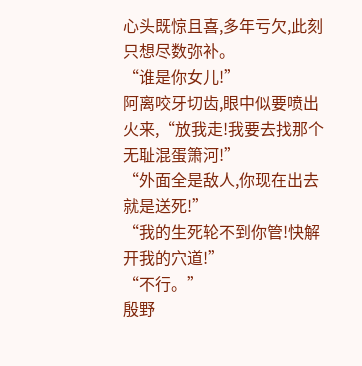心头既惊且喜,多年亏欠,此刻只想尽数弥补。
“谁是你女儿!”
阿离咬牙切齿,眼中似要喷出火来,“放我走!我要去找那个无耻混蛋箫河!”
“外面全是敌人,你现在出去就是送死!”
“我的生死轮不到你管!快解开我的穴道!”
“不行。”
殷野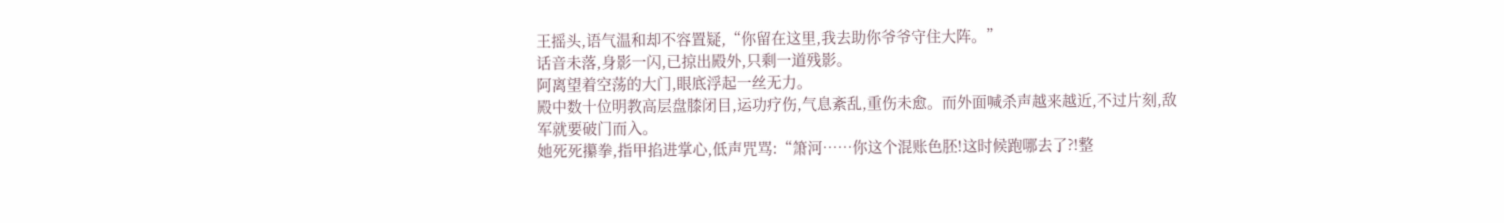王摇头,语气温和却不容置疑,“你留在这里,我去助你爷爷守住大阵。”
话音未落,身影一闪,已掠出殿外,只剩一道残影。
阿离望着空荡的大门,眼底浮起一丝无力。
殿中数十位明教高层盘膝闭目,运功疗伤,气息紊乱,重伤未愈。而外面喊杀声越来越近,不过片刻,敌军就要破门而入。
她死死攥拳,指甲掐进掌心,低声咒骂:“箫河……你这个混账色胚!这时候跑哪去了?!整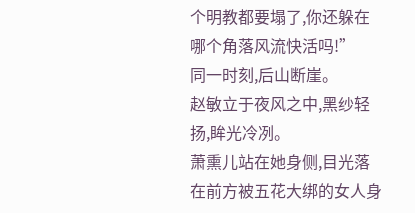个明教都要塌了,你还躲在哪个角落风流快活吗!”
同一时刻,后山断崖。
赵敏立于夜风之中,黑纱轻扬,眸光冷冽。
萧熏儿站在她身侧,目光落在前方被五花大绑的女人身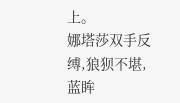上。
娜塔莎双手反缚,狼狈不堪,蓝眸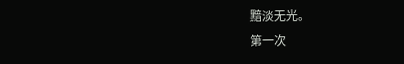黯淡无光。
第一次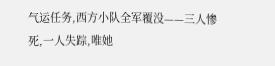气运任务,西方小队全军覆没——三人惨死,一人失踪,唯她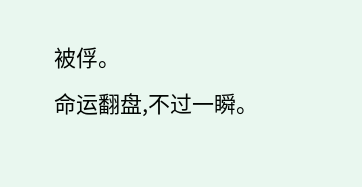被俘。
命运翻盘,不过一瞬。